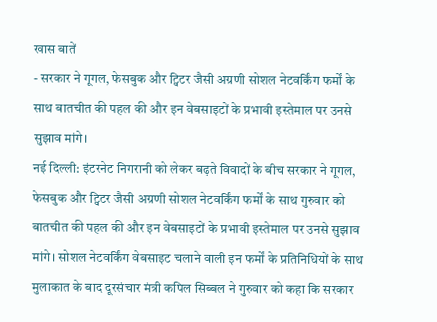खास बातें
- सरकार ने गूगल, फेसबुक और ट्विटर जैसी अग्रणी सोशल नेटवर्किंग फर्मों के साथ बातचीत की पहल की और इन वेबसाइटों के प्रभावी इस्तेमाल पर उनसे सुझाव मांगे।
नई दिल्ली: इंटरनेट निगरानी को लेकर बढ़ते विवादों के बीच सरकार ने गूगल, फेसबुक और ट्विटर जैसी अग्रणी सोशल नेटवर्किंग फर्मों के साथ गुरुवार को बातचीत की पहल की और इन वेबसाइटों के प्रभावी इस्तेमाल पर उनसे सुझाव मांगे। सोशल नेटवर्किंग वेबसाइट चलाने वाली इन फर्मों के प्रतिनिधियों के साथ मुलाकात के बाद दूरसंचार मंत्री कपिल सिब्बल ने गुरुवार को कहा कि सरकार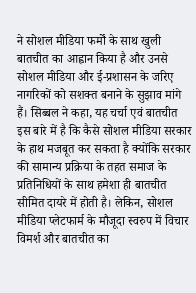ने सोशल मीडिया फर्मों के साथ खुली बातचीत का आह्वान किया है और उनसे सोशल मीडिया और ई-प्रशासन के जरिए नागरिकों को सशक्त बनाने के सुझाव मांगे हैं। सिब्बल ने कहा, यह चर्चा एवं बातचीत इस बारे में है कि कैसे सोशल मीडिया सरकार के हाथ मजबूत कर सकता है क्योंकि सरकार की सामान्य प्रक्रिया के तहत समाज के प्रतिनिधियों के साथ हमेशा ही बातचीत सीमित दायरे में होती है। लेकिन, सोशल मीडिया प्लेटफार्म के मौजूदा स्वरुप में विचार विमर्श और बातचीत का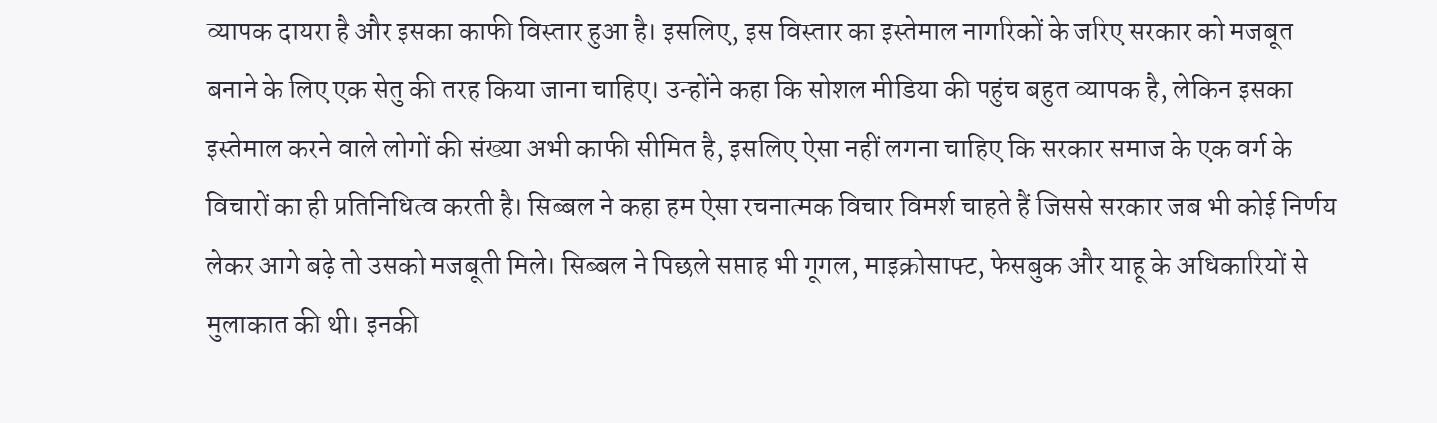व्यापक दायरा है और इसका काफी विस्तार हुआ है। इसलिए, इस विस्तार का इस्तेमाल नागरिकों के जरिए सरकार को मजबूत बनाने के लिए एक सेतु की तरह किया जाना चाहिए। उन्होंने कहा कि सोशल मीडिया की पहुंच बहुत व्यापक है, लेकिन इसका इस्तेमाल करने वाले लोगों की संख्या अभी काफी सीमित है, इसलिए ऐसा नहीं लगना चाहिए कि सरकार समाज के एक वर्ग के विचारों का ही प्रतिनिधित्व करती है। सिब्बल ने कहा हम ऐसा रचनात्मक विचार विमर्श चाहते हैं जिससे सरकार जब भी कोई निर्णय लेकर आगे बढ़े तो उसको मजबूती मिले। सिब्बल ने पिछले सप्ताह भी गूगल, माइक्रोसाफ्ट, फेसबुक और याहू के अधिकारियों से मुलाकात की थी। इनकी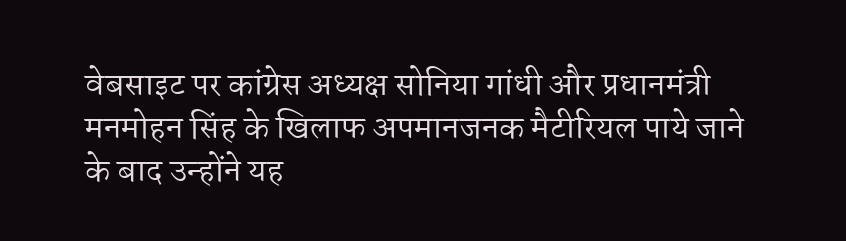वेबसाइट पर कांग्रेस अध्यक्ष सोनिया गांधी और प्रधानमंत्री मनमोहन सिंह के खिलाफ अपमानजनक मैटीरियल पाये जाने के बाद उन्होंने यह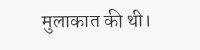मुलाकात की थी।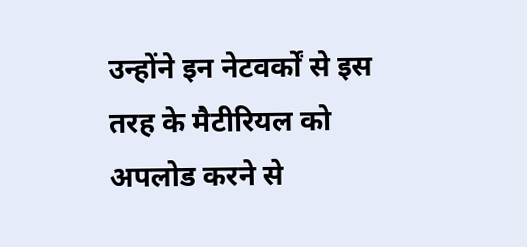उन्होंने इन नेटवर्कों से इस तरह के मैटीरियल को अपलोड करने से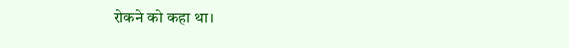रोकने को कहा था।